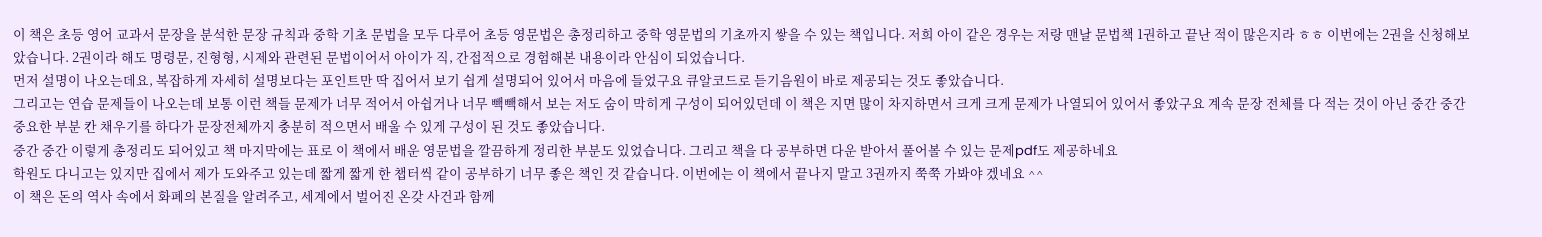이 책은 초등 영어 교과서 문장을 분석한 문장 규칙과 중학 기초 문법을 모두 다루어 초등 영문법은 총정리하고 중학 영문법의 기초까지 쌓을 수 있는 책입니다. 저희 아이 같은 경우는 저랑 맨날 문법책 1권하고 끝난 적이 많은지라 ㅎㅎ 이번에는 2권을 신청해보았습니다. 2권이라 해도 명령문, 진형형, 시제와 관련된 문법이어서 아이가 직, 간접적으로 경험해본 내용이라 안심이 되었습니다.
먼저 설명이 나오는데요, 복잡하게 자세히 설명보다는 포인트만 딱 집어서 보기 쉽게 설명되어 있어서 마음에 들었구요 큐알코드로 듣기음원이 바로 제공되는 것도 좋았습니다.
그리고는 연습 문제들이 나오는데 보통 이런 책들 문제가 너무 적어서 아쉽거나 너무 빽빽해서 보는 저도 숨이 막히게 구성이 되어있던데 이 책은 지면 많이 차지하면서 크게 크게 문제가 나열되어 있어서 좋았구요 계속 문장 전체를 다 적는 것이 아닌 중간 중간 중요한 부분 칸 채우기를 하다가 문장전체까지 충분히 적으면서 배울 수 있게 구성이 된 것도 좋았습니다.
중간 중간 이렇게 총정리도 되어있고 책 마지막에는 표로 이 책에서 배운 영문법을 깔끔하게 정리한 부분도 있었습니다. 그리고 책을 다 공부하면 다운 받아서 풀어볼 수 있는 문제pdf도 제공하네요
학원도 다니고는 있지만 집에서 제가 도와주고 있는데 짧게 짧게 한 챕터씩 같이 공부하기 너무 좋은 책인 것 같습니다. 이번에는 이 책에서 끝나지 말고 3권까지 쭉쭉 가봐야 겠네요 ^^
이 책은 돈의 역사 속에서 화폐의 본질을 알려주고, 세계에서 벌어진 온갖 사건과 함께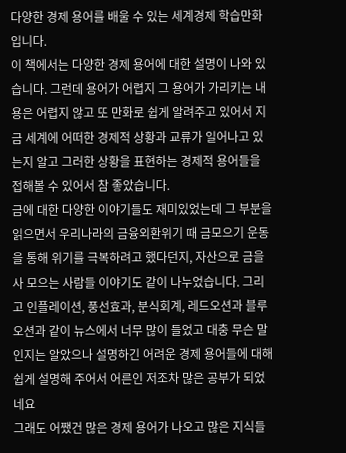다양한 경제 용어를 배울 수 있는 세계경제 학습만화입니다.
이 책에서는 다양한 경제 용어에 대한 설명이 나와 있습니다. 그런데 용어가 어렵지 그 용어가 가리키는 내용은 어렵지 않고 또 만화로 쉽게 알려주고 있어서 지금 세계에 어떠한 경제적 상황과 교류가 일어나고 있는지 알고 그러한 상황을 표현하는 경제적 용어들을 접해볼 수 있어서 참 좋았습니다.
금에 대한 다양한 이야기들도 재미있었는데 그 부분을 읽으면서 우리나라의 금융외환위기 때 금모으기 운동을 통해 위기를 극복하려고 했다던지, 자산으로 금을 사 모으는 사람들 이야기도 같이 나누었습니다. 그리고 인플레이션, 풍선효과, 분식회계, 레드오션과 블루오션과 같이 뉴스에서 너무 많이 들었고 대충 무슨 말인지는 알았으나 설명하긴 어려운 경제 용어들에 대해 쉽게 설명해 주어서 어른인 저조차 많은 공부가 되었네요
그래도 어쨌건 많은 경제 용어가 나오고 많은 지식들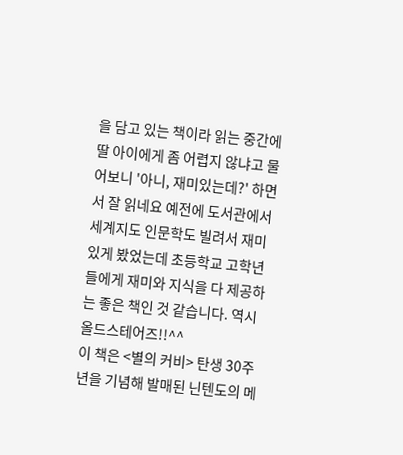을 담고 있는 책이라 읽는 중간에 딸 아이에게 좀 어렵지 않냐고 물어보니 '아니, 재미있는데?' 하면서 잘 읽네요 예전에 도서관에서 세계지도 인문학도 빌려서 재미있게 봤었는데 초등학교 고학년들에게 재미와 지식을 다 제공하는 좋은 책인 것 같습니다. 역시 올드스테어즈!!^^
이 책은 <별의 커비> 탄생 30주년을 기념해 발매된 닌텐도의 메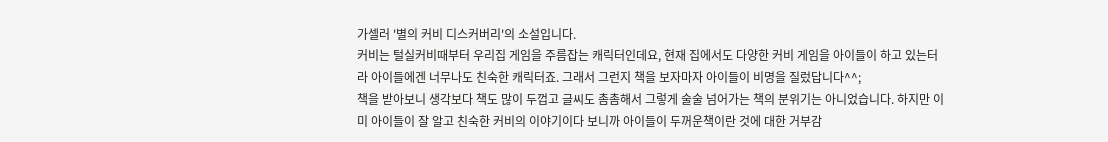가셀러 '별의 커비 디스커버리'의 소설입니다.
커비는 털실커비때부터 우리집 게임을 주름잡는 캐릭터인데요, 현재 집에서도 다양한 커비 게임을 아이들이 하고 있는터라 아이들에겐 너무나도 친숙한 캐릭터죠. 그래서 그런지 책을 보자마자 아이들이 비명을 질렀답니다^^;
책을 받아보니 생각보다 책도 많이 두껍고 글씨도 촘촘해서 그렇게 술술 넘어가는 책의 분위기는 아니었습니다. 하지만 이미 아이들이 잘 알고 친숙한 커비의 이야기이다 보니까 아이들이 두꺼운책이란 것에 대한 거부감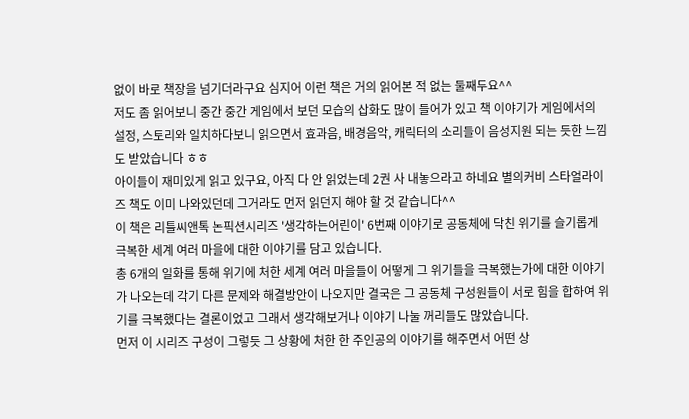없이 바로 책장을 넘기더라구요 심지어 이런 책은 거의 읽어본 적 없는 둘째두요^^
저도 좀 읽어보니 중간 중간 게임에서 보던 모습의 삽화도 많이 들어가 있고 책 이야기가 게임에서의 설정, 스토리와 일치하다보니 읽으면서 효과음, 배경음악, 캐릭터의 소리들이 음성지원 되는 듯한 느낌도 받았습니다 ㅎㅎ
아이들이 재미있게 읽고 있구요, 아직 다 안 읽었는데 2권 사 내놓으라고 하네요 별의커비 스타얼라이즈 책도 이미 나와있던데 그거라도 먼저 읽던지 해야 할 것 같습니다^^
이 책은 리틀씨앤톡 논픽션시리즈 '생각하는어린이' 6번째 이야기로 공동체에 닥친 위기를 슬기롭게 극복한 세계 여러 마을에 대한 이야기를 담고 있습니다.
총 6개의 일화를 통해 위기에 처한 세계 여러 마을들이 어떻게 그 위기들을 극복했는가에 대한 이야기가 나오는데 각기 다른 문제와 해결방안이 나오지만 결국은 그 공동체 구성원들이 서로 힘을 합하여 위기를 극복했다는 결론이었고 그래서 생각해보거나 이야기 나눌 꺼리들도 많았습니다.
먼저 이 시리즈 구성이 그렇듯 그 상황에 처한 한 주인공의 이야기를 해주면서 어떤 상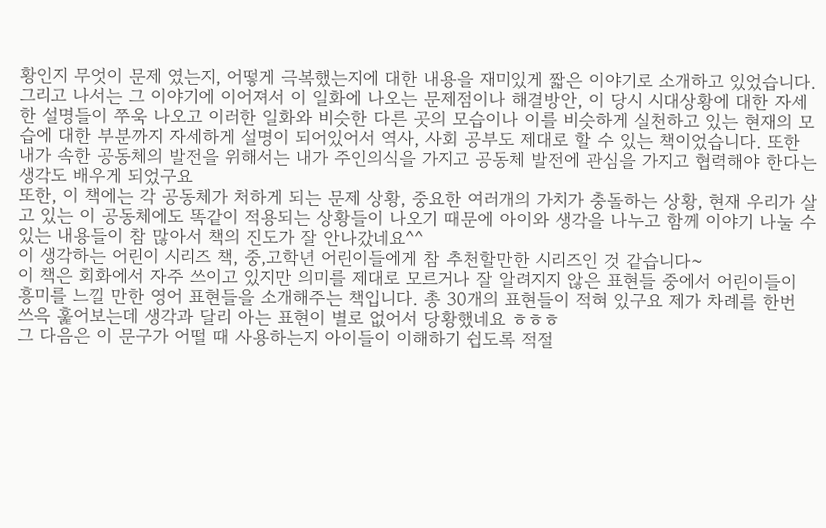황인지 무엇이 문제 였는지, 어떻게 극복했는지에 대한 내용을 재미있게 짧은 이야기로 소개하고 있었습니다.
그리고 나서는 그 이야기에 이어져서 이 일화에 나오는 문제점이나 해결방안, 이 당시 시대상황에 대한 자세한 설명들이 쭈욱 나오고 이러한 일화와 비슷한 다른 곳의 모습이나 이를 비슷하게 실천하고 있는 현재의 모습에 대한 부분까지 자세하게 설명이 되어있어서 역사, 사회 공부도 제대로 할 수 있는 책이었습니다. 또한 내가 속한 공동체의 발전을 위해서는 내가 주인의식을 가지고 공동체 발전에 관심을 가지고 협력해야 한다는 생각도 배우게 되었구요
또한, 이 책에는 각 공동체가 처하게 되는 문제 상황, 중요한 여러개의 가치가 충돌하는 상황, 현재 우리가 살고 있는 이 공동체에도 똑같이 적용되는 상황들이 나오기 때문에 아이와 생각을 나누고 함께 이야기 나눌 수 있는 내용들이 참 많아서 책의 진도가 잘 안나갔네요^^
이 생각하는 어린이 시리즈 책, 중,고학년 어린이들에게 참 추천할만한 시리즈인 것 같습니다~
이 책은 회화에서 자주 쓰이고 있지만 의미를 제대로 모르거나 잘 알려지지 않은 표현들 중에서 어린이들이 흥미를 느낄 만한 영어 표현들을 소개해주는 책입니다. 총 30개의 표현들이 적혀 있구요 제가 차례를 한번 쓰윽 훑어보는데 생각과 달리 아는 표현이 별로 없어서 당황했네요 ㅎㅎㅎ
그 다음은 이 문구가 어떨 때 사용하는지 아이들이 이해하기 쉽도록 적절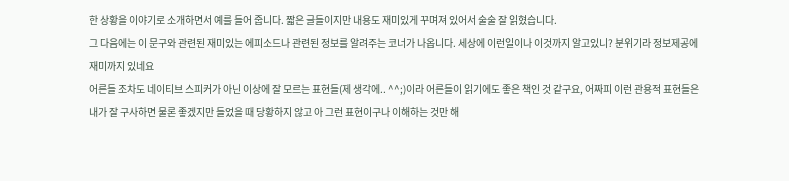한 상황을 이야기로 소개하면서 예를 들어 줍니다. 짧은 글들이지만 내용도 재미있게 꾸며져 있어서 술술 잘 읽혔습니다.
그 다음에는 이 문구와 관련된 재미있는 에피소드나 관련된 정보를 알려주는 코너가 나옵니다. 세상에 이런일이나 이것까지 알고있니? 분위기라 정보제공에 재미까지 있네요
어른들 조차도 네이티브 스피커가 아닌 이상에 잘 모르는 표현들(제 생각에.. ^^;)이라 어른들이 읽기에도 좋은 책인 것 같구요, 어짜피 이런 관용적 표현들은 내가 잘 구사하면 물론 좋겠지만 들었을 때 당황하지 않고 아 그런 표현이구나 이해하는 것만 해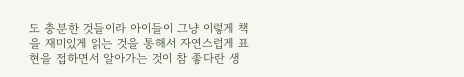도 충분한 것들이라 아이들이 그냥 이렇게 책을 재미있게 읽는 것을 통해서 자연스럽게 표현을 접하면서 알아가는 것이 참 좋다란 생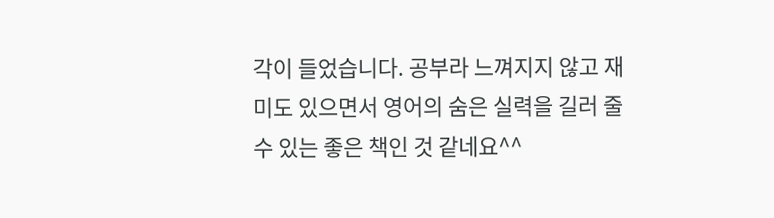각이 들었습니다. 공부라 느껴지지 않고 재미도 있으면서 영어의 숨은 실력을 길러 줄 수 있는 좋은 책인 것 같네요^^